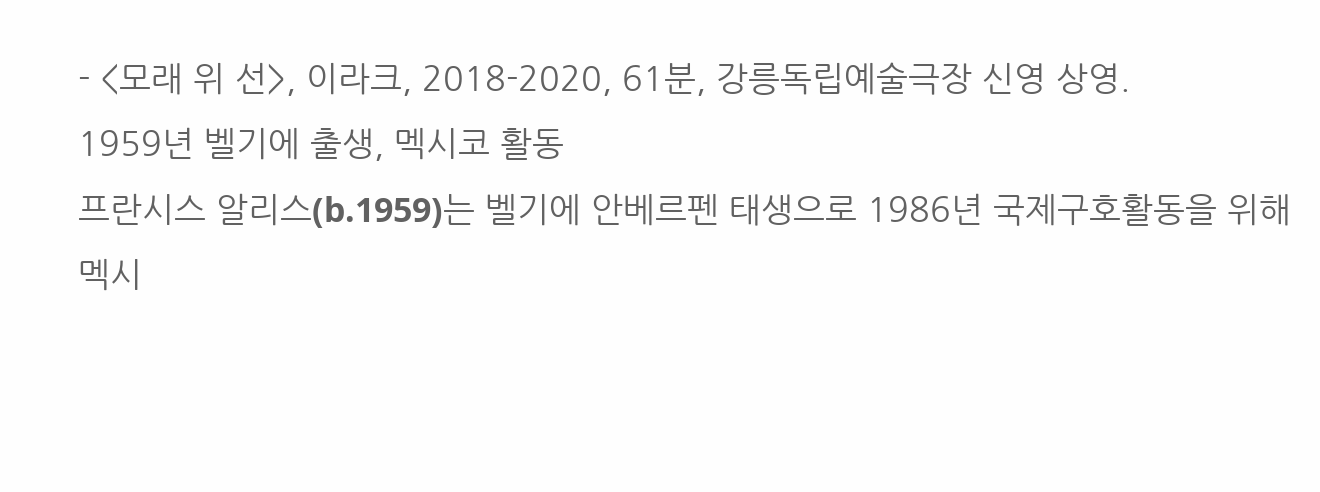- <모래 위 선>, 이라크, 2018-2020, 61분, 강릉독립예술극장 신영 상영.
1959년 벨기에 출생, 멕시코 활동
프란시스 알리스(b.1959)는 벨기에 안베르펜 태생으로 1986년 국제구호활동을 위해 멕시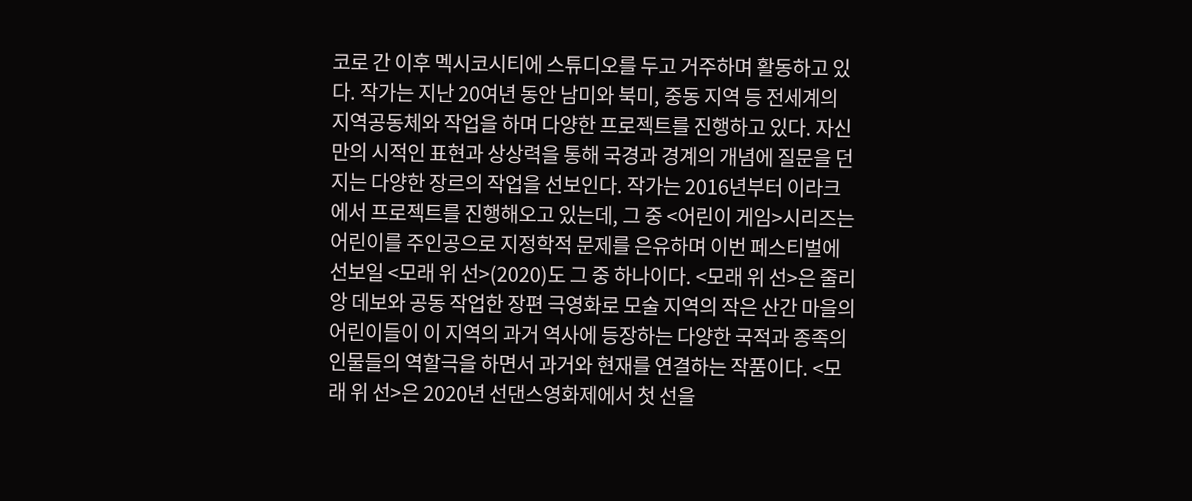코로 간 이후 멕시코시티에 스튜디오를 두고 거주하며 활동하고 있다. 작가는 지난 20여년 동안 남미와 북미, 중동 지역 등 전세계의 지역공동체와 작업을 하며 다양한 프로젝트를 진행하고 있다. 자신만의 시적인 표현과 상상력을 통해 국경과 경계의 개념에 질문을 던지는 다양한 장르의 작업을 선보인다. 작가는 2016년부터 이라크에서 프로젝트를 진행해오고 있는데, 그 중 <어린이 게임>시리즈는 어린이를 주인공으로 지정학적 문제를 은유하며 이번 페스티벌에 선보일 <모래 위 선>(2020)도 그 중 하나이다. <모래 위 선>은 줄리앙 데보와 공동 작업한 장편 극영화로 모술 지역의 작은 산간 마을의 어린이들이 이 지역의 과거 역사에 등장하는 다양한 국적과 종족의 인물들의 역할극을 하면서 과거와 현재를 연결하는 작품이다. <모래 위 선>은 2020년 선댄스영화제에서 첫 선을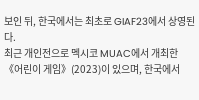보인 뒤, 한국에서는 최초로 GIAF23에서 상영된다.
최근 개인전으로 멕시코 MUAC에서 개최한 《어린이 게임》(2023)이 있으며, 한국에서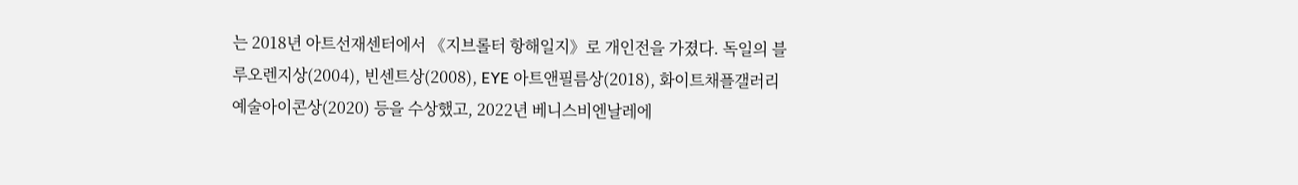는 2018년 아트선재센터에서 《지브롤터 항해일지》로 개인전을 가졌다. 독일의 블루오렌지상(2004), 빈센트상(2008), EYE 아트앤필름상(2018), 화이트채플갤러리 예술아이콘상(2020) 등을 수상했고, 2022년 베니스비엔날레에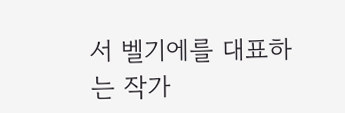서 벨기에를 대표하는 작가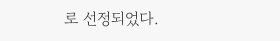로 선정되었다.